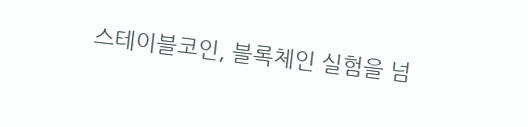스테이블코인, 블록체인 실험을 넘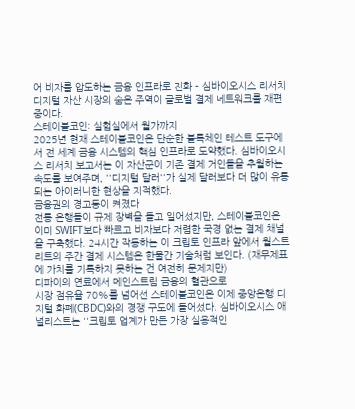어 비자를 압도하는 금융 인프라로 진화 - 심바이오시스 리서치
디지털 자산 시장의 숨은 주역이 글로벌 결제 네트워크를 재편 중이다.
스테이블코인: 실험실에서 월가까지
2025년 현재 스테이블코인은 단순한 블록체인 테스트 도구에서 전 세계 금융 시스템의 핵심 인프라로 도약했다. 심바이오시스 리서치 보고서는 이 자산군이 기존 결제 거인들을 추월하는 속도를 보여주며, ''디지털 달러''가 실제 달러보다 더 많이 유통되는 아이러니한 현상을 지적했다.
금융권의 경고등이 켜졌다
전통 은행들이 규제 장벽을 들고 일어섰지만, 스테이블코인은 이미 SWIFT보다 빠르고 비자보다 저렴한 국경 없는 결제 채널을 구축했다. 24시간 작동하는 이 크립토 인프라 앞에서 월스트리트의 주간 결제 시스템은 한물간 기술처럼 보인다. (재무제표에 가치를 기록하지 못하는 건 여전히 문제지만)
디파이의 연료에서 메인스트림 금융의 혈관으로
시장 점유율 70%를 넘어선 스테이블코인은 이제 중앙은행 디지털 화폐(CBDC)와의 경쟁 구도에 들어섰다. 심바이오시스 애널리스트는 ''크립토 업계가 만든 가장 실용적인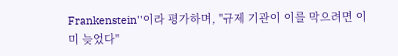Frankenstein''이라 평가하며, ''규제 기관이 이를 막으려면 이미 늦었다''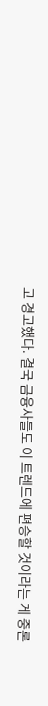고 경고했다. 결국 금융사들도 이 트렌드에 편승할 것이라는 게 중론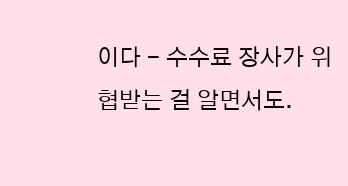이다 - 수수료 장사가 위협받는 걸 알면서도.